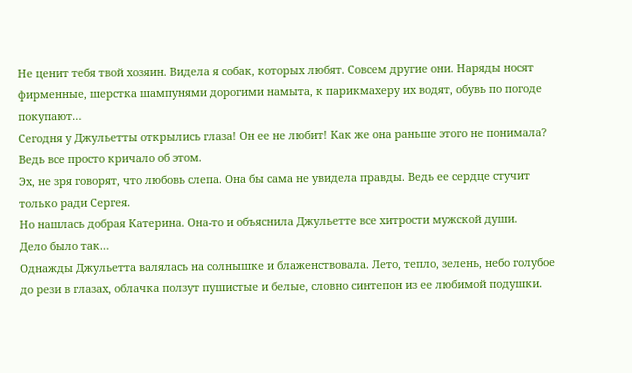Не ценит тебя твой хозяин. Видела я собак, которых любят. Совсем другие они. Наряды носят фирменные, шерстка шампунями дорогими намыта, к парикмахеру их водят, обувь по погоде покупают…
Сегодня у Джульетты открылись глаза! Он ее не любит! Как же она раньше этого не понимала? Ведь все просто кричало об этом.
Эх, не зря говорят, что любовь слепа. Она бы сама не увидела правды. Ведь ее сердце стучит только ради Сергея.
Но нашлась добрая Катерина. Она-то и объяснила Джульетте все хитрости мужской души.
Дело было так…
Однажды Джульетта валялась на солнышке и блаженствовала. Лето, тепло, зелень, небо голубое до рези в глазах, облачка ползут пушистые и белые, словно синтепон из ее любимой подушки.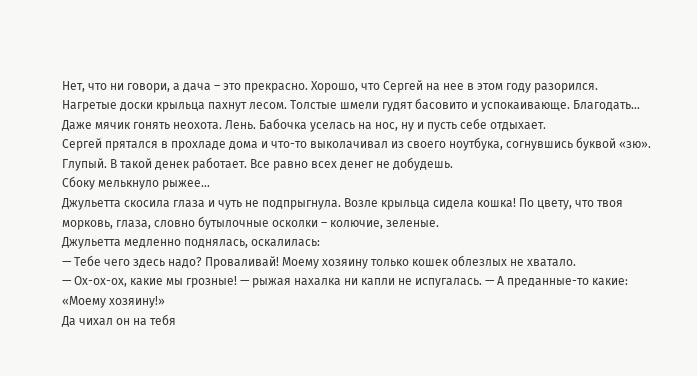Нет, что ни говори, а дача – это прекрасно. Хорошо, что Сергей на нее в этом году разорился.
Нагретые доски крыльца пахнут лесом. Толстые шмели гудят басовито и успокаивающе. Благодать…
Даже мячик гонять неохота. Лень. Бабочка уселась на нос, ну и пусть себе отдыхает.
Сергей прятался в прохладе дома и что-то выколачивал из своего ноутбука, согнувшись буквой «зю». Глупый. В такой денек работает. Все равно всех денег не добудешь.
Сбоку мелькнуло рыжее…
Джульетта скосила глаза и чуть не подпрыгнула. Возле крыльца сидела кошка! По цвету, что твоя морковь, глаза, словно бутылочные осколки – колючие, зеленые.
Джульетта медленно поднялась, оскалилась:
— Тебе чего здесь надо? Проваливай! Моему хозяину только кошек облезлых не хватало.
— Ох-ох-ох, какие мы грозные! — рыжая нахалка ни капли не испугалась. — А преданные-то какие: «Моему хозяину!»
Да чихал он на тебя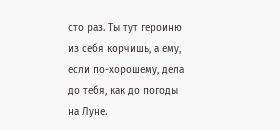сто раз. Ты тут героиню из себя корчишь, а ему, если по-хорошему, дела до тебя, как до погоды на Луне.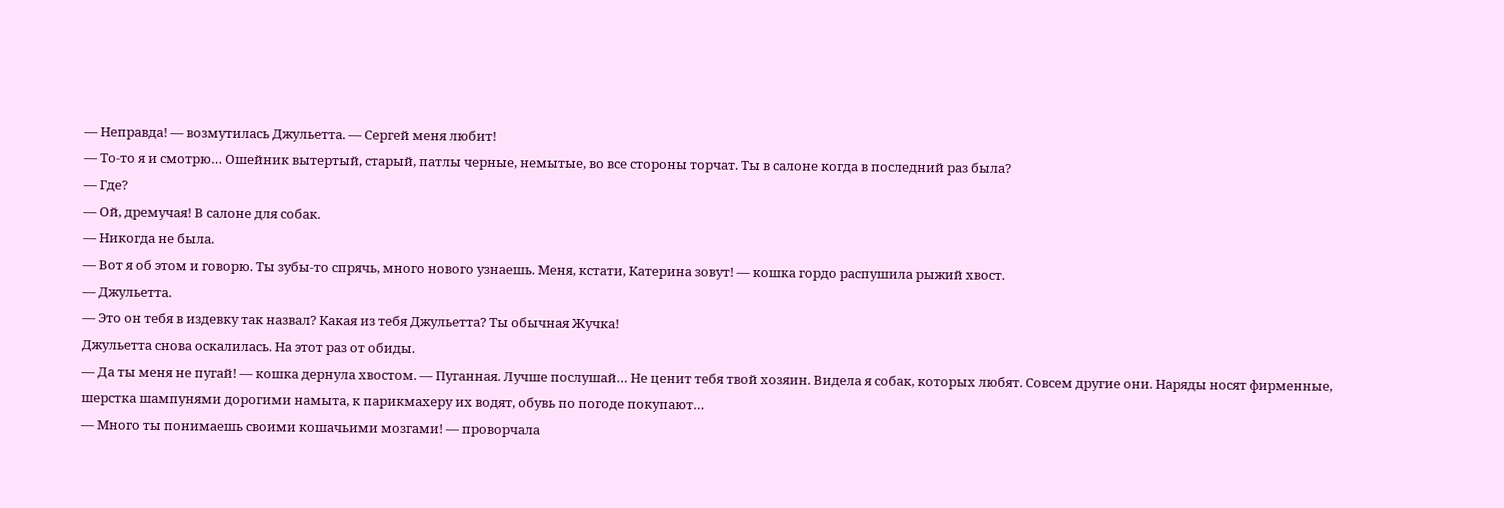— Неправда! — возмутилась Джульетта. — Сергей меня любит!
— То-то я и смотрю… Ошейник вытертый, старый, патлы черные, немытые, во все стороны торчат. Ты в салоне когда в последний раз была?
— Где?
— Ой, дремучая! В салоне для собак.
— Никогда не была.
— Вот я об этом и говорю. Ты зубы-то спрячь, много нового узнаешь. Меня, кстати, Катерина зовут! — кошка гордо распушила рыжий хвост.
— Джульетта.
— Это он тебя в издевку так назвал? Какая из тебя Джульетта? Ты обычная Жучка!
Джульетта снова оскалилась. На этот раз от обиды.
— Да ты меня не пугай! — кошка дернула хвостом. — Пуганная. Лучше послушай… Не ценит тебя твой хозяин. Видела я собак, которых любят. Совсем другие они. Наряды носят фирменные, шерстка шампунями дорогими намыта, к парикмахеру их водят, обувь по погоде покупают…
— Много ты понимаешь своими кошачьими мозгами! — проворчала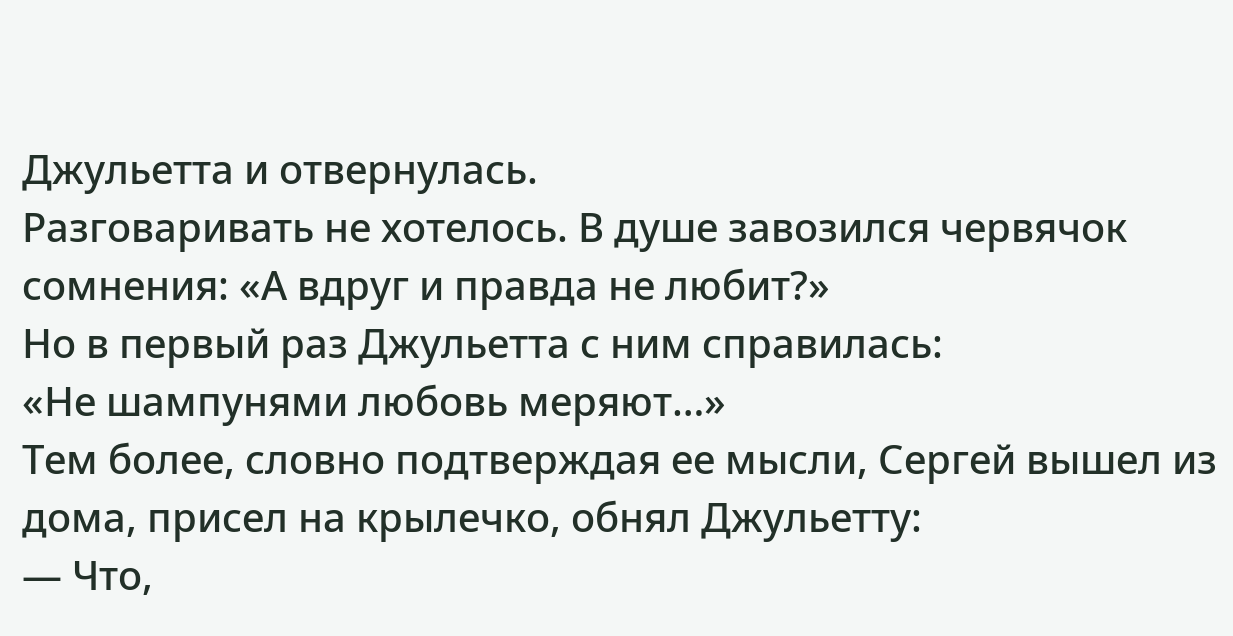Джульетта и отвернулась.
Разговаривать не хотелось. В душе завозился червячок сомнения: «А вдруг и правда не любит?»
Но в первый раз Джульетта с ним справилась:
«Не шампунями любовь меряют…»
Тем более, словно подтверждая ее мысли, Сергей вышел из дома, присел на крылечко, обнял Джульетту:
— Что,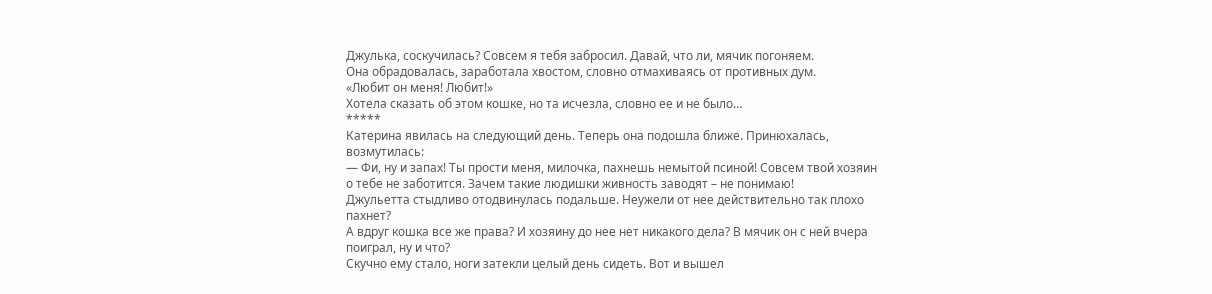Джулька, соскучилась? Совсем я тебя забросил. Давай, что ли, мячик погоняем.
Она обрадовалась, заработала хвостом, словно отмахиваясь от противных дум.
«Любит он меня! Любит!»
Хотела сказать об этом кошке, но та исчезла, словно ее и не было…
*****
Катерина явилась на следующий день. Теперь она подошла ближе. Принюхалась, возмутилась:
— Фи, ну и запах! Ты прости меня, милочка, пахнешь немытой псиной! Совсем твой хозяин о тебе не заботится. Зачем такие людишки живность заводят – не понимаю!
Джульетта стыдливо отодвинулась подальше. Неужели от нее действительно так плохо пахнет?
А вдруг кошка все же права? И хозяину до нее нет никакого дела? В мячик он с ней вчера поиграл, ну и что?
Скучно ему стало, ноги затекли целый день сидеть. Вот и вышел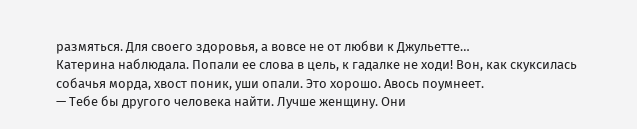размяться. Для своего здоровья, а вовсе не от любви к Джульетте…
Катерина наблюдала. Попали ее слова в цель, к гадалке не ходи! Вон, как скуксилась собачья морда, хвост поник, уши опали. Это хорошо. Авось поумнеет.
— Тебе бы другого человека найти. Лучше женщину. Они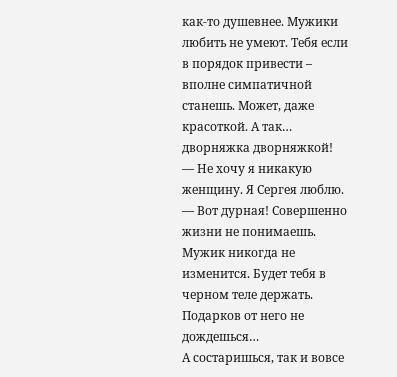как-то душевнее. Мужики любить не умеют. Тебя если в порядок привести – вполне симпатичной станешь. Может, даже красоткой. А так… дворняжка дворняжкой!
— Не хочу я никакую женщину. Я Сергея люблю.
— Вот дурная! Совершенно жизни не понимаешь. Мужик никогда не изменится. Будет тебя в черном теле держать. Подарков от него не дождешься…
А состаришься, так и вовсе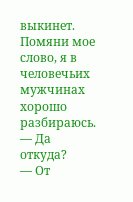выкинет. Помяни мое слово, я в человечьих мужчинах хорошо разбираюсь.
— Да откуда?
— От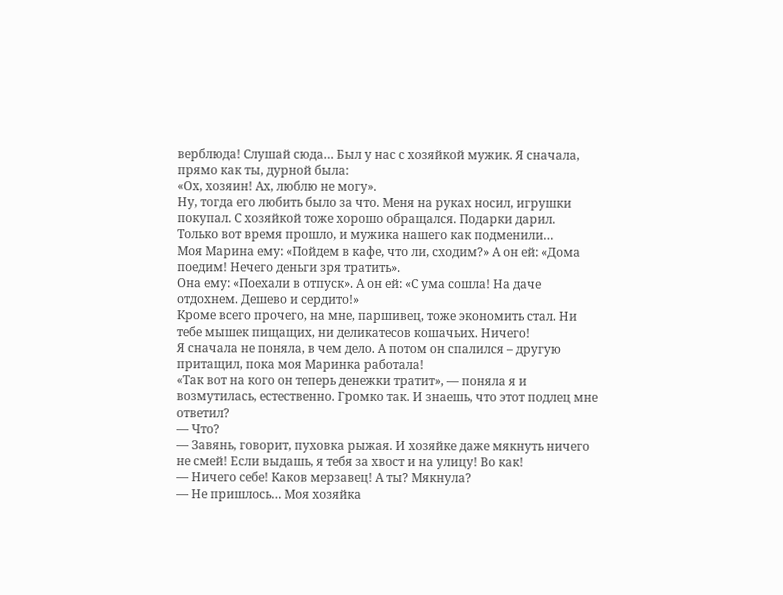верблюда! Слушай сюда… Был у нас с хозяйкой мужик. Я сначала, прямо как ты, дурной была:
«Ох, хозяин! Ах, люблю не могу».
Ну, тогда его любить было за что. Меня на руках носил, игрушки покупал. С хозяйкой тоже хорошо обращался. Подарки дарил.
Только вот время прошло, и мужика нашего как подменили…
Моя Марина ему: «Пойдем в кафе, что ли, сходим?» А он ей: «Дома поедим! Нечего деньги зря тратить».
Она ему: «Поехали в отпуск». А он ей: «С ума сошла! На даче отдохнем. Дешево и сердито!»
Кроме всего прочего, на мне, паршивец, тоже экономить стал. Ни тебе мышек пищащих, ни деликатесов кошачьих. Ничего!
Я сначала не поняла, в чем дело. А потом он спалился – другую притащил, пока моя Маринка работала!
«Так вот на кого он теперь денежки тратит», — поняла я и возмутилась, естественно. Громко так. И знаешь, что этот подлец мне ответил?
— Что?
— Завянь, говорит, пуховка рыжая. И хозяйке даже мякнуть ничего не смей! Если выдашь, я тебя за хвост и на улицу! Во как!
— Ничего себе! Каков мерзавец! А ты? Мякнула?
— Не пришлось… Моя хозяйка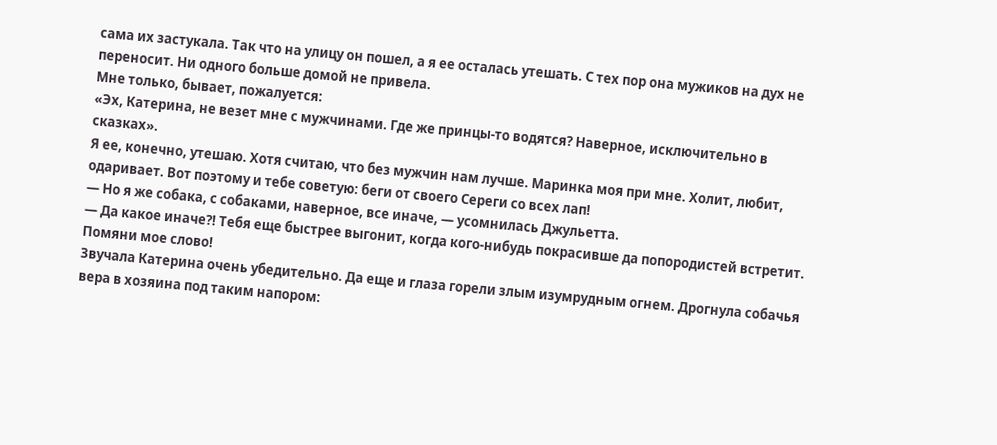сама их застукала. Так что на улицу он пошел, а я ее осталась утешать. С тех пор она мужиков на дух не переносит. Ни одного больше домой не привела.
Мне только, бывает, пожалуется:
«Эх, Катерина, не везет мне с мужчинами. Где же принцы-то водятся? Наверное, исключительно в сказках».
Я ее, конечно, утешаю. Хотя считаю, что без мужчин нам лучше. Маринка моя при мне. Холит, любит, одаривает. Вот поэтому и тебе советую: беги от своего Сереги со всех лап!
— Но я же собака, с собаками, наверное, все иначе, — усомнилась Джульетта.
— Да какое иначе?! Тебя еще быстрее выгонит, когда кого-нибудь покрасивше да попородистей встретит. Помяни мое слово!
Звучала Катерина очень убедительно. Да еще и глаза горели злым изумрудным огнем. Дрогнула собачья вера в хозяина под таким напором: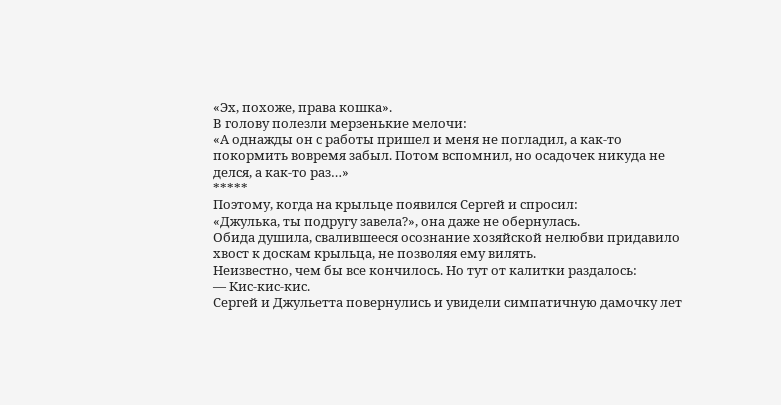«Эх, похоже, права кошка».
В голову полезли мерзенькие мелочи:
«А однажды он с работы пришел и меня не погладил, а как-то покормить вовремя забыл. Потом вспомнил, но осадочек никуда не делся, а как-то раз…»
*****
Поэтому, когда на крыльце появился Сергей и спросил:
«Джулька, ты подругу завела?», она даже не обернулась.
Обида душила, свалившееся осознание хозяйской нелюбви придавило хвост к доскам крыльца, не позволяя ему вилять.
Неизвестно, чем бы все кончилось. Но тут от калитки раздалось:
— Кис-кис-кис.
Сергей и Джульетта повернулись и увидели симпатичную дамочку лет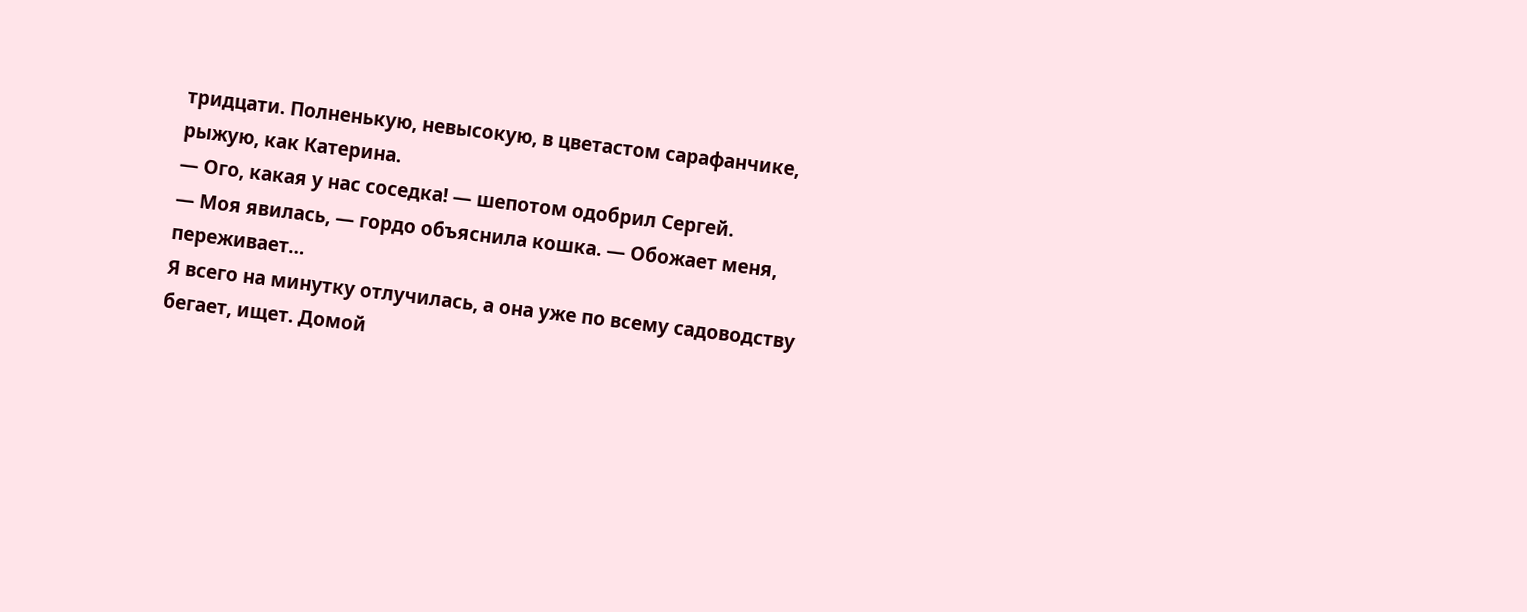тридцати. Полненькую, невысокую, в цветастом сарафанчике, рыжую, как Катерина.
— Ого, какая у нас соседка! — шепотом одобрил Сергей.
— Моя явилась, — гордо объяснила кошка. — Обожает меня, переживает…
Я всего на минутку отлучилась, а она уже по всему садоводству бегает, ищет. Домой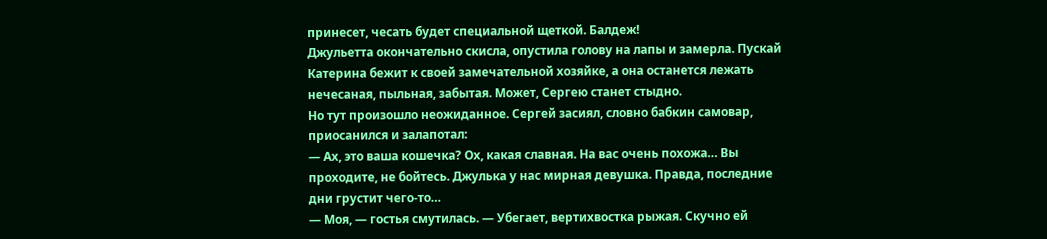принесет, чесать будет специальной щеткой. Балдеж!
Джульетта окончательно скисла, опустила голову на лапы и замерла. Пускай Катерина бежит к своей замечательной хозяйке, а она останется лежать нечесаная, пыльная, забытая. Может, Сергею станет стыдно.
Но тут произошло неожиданное. Сергей засиял, словно бабкин самовар, приосанился и залапотал:
— Ах, это ваша кошечка? Ох, какая славная. На вас очень похожа… Вы проходите, не бойтесь. Джулька у нас мирная девушка. Правда, последние дни грустит чего-то…
— Моя, — гостья смутилась. — Убегает, вертихвостка рыжая. Скучно ей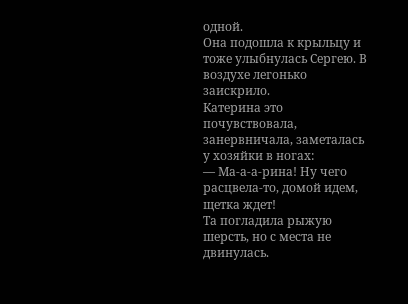одной.
Она подошла к крыльцу и тоже улыбнулась Сергею. В воздухе легонько заискрило.
Катерина это почувствовала, занервничала, заметалась у хозяйки в ногах:
— Ма-а-а-рина! Ну чего расцвела-то, домой идем, щетка ждет!
Та погладила рыжую шерсть, но с места не двинулась.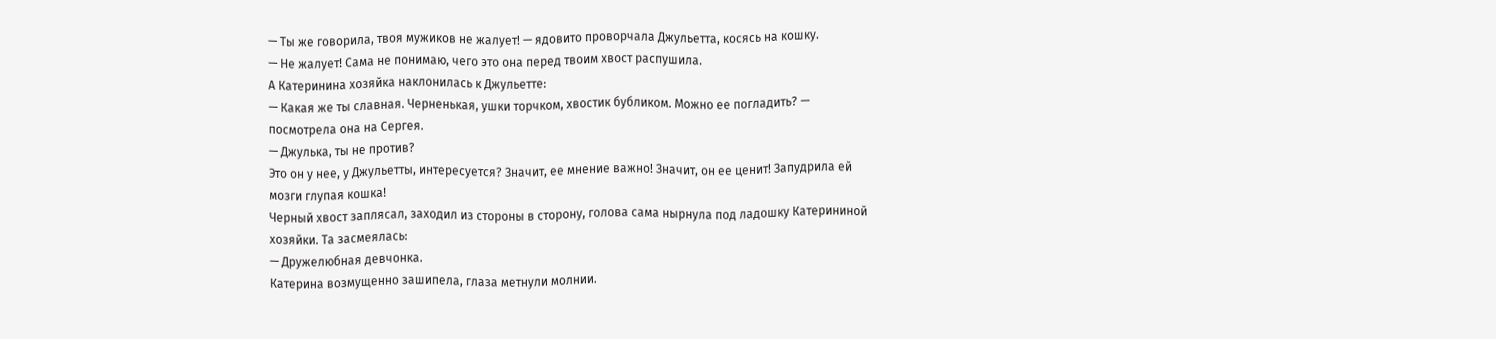— Ты же говорила, твоя мужиков не жалует! — ядовито проворчала Джульетта, косясь на кошку.
— Не жалует! Сама не понимаю, чего это она перед твоим хвост распушила.
А Катеринина хозяйка наклонилась к Джульетте:
— Какая же ты славная. Черненькая, ушки торчком, хвостик бубликом. Можно ее погладить? — посмотрела она на Сергея.
— Джулька, ты не против?
Это он у нее, у Джульетты, интересуется? Значит, ее мнение важно! Значит, он ее ценит! Запудрила ей мозги глупая кошка!
Черный хвост заплясал, заходил из стороны в сторону, голова сама нырнула под ладошку Катерининой хозяйки. Та засмеялась:
— Дружелюбная девчонка.
Катерина возмущенно зашипела, глаза метнули молнии.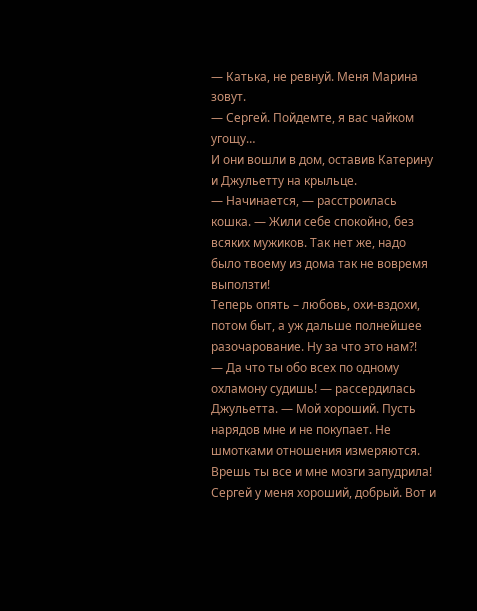— Катька, не ревнуй. Меня Марина зовут.
— Сергей. Пойдемте, я вас чайком угощу…
И они вошли в дом, оставив Катерину и Джульетту на крыльце.
— Начинается, — расстроилась кошка. — Жили себе спокойно, без всяких мужиков. Так нет же, надо было твоему из дома так не вовремя выползти!
Теперь опять – любовь, охи-вздохи, потом быт, а уж дальше полнейшее разочарование. Ну за что это нам?!
— Да что ты обо всех по одному охламону судишь! — рассердилась Джульетта. — Мой хороший. Пусть нарядов мне и не покупает. Не шмотками отношения измеряются.
Врешь ты все и мне мозги запудрила! Сергей у меня хороший, добрый. Вот и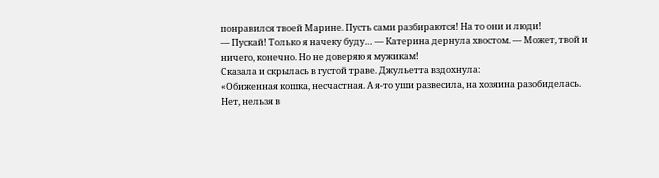понравился твоей Марине. Пусть сами разбираются! На то они и люди!
— Пускай! Только я начеку буду… — Катерина дернула хвостом. — Может, твой и ничего, конечно. Но не доверяю я мужикам!
Сказала и скрылась в густой траве. Джульетта вздохнула:
«Обиженная кошка, несчастная. А я-то уши развесила, на хозяина разобиделась. Нет, нельзя в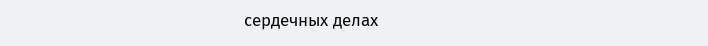сердечных делах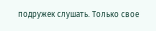подружек слушать. Только свое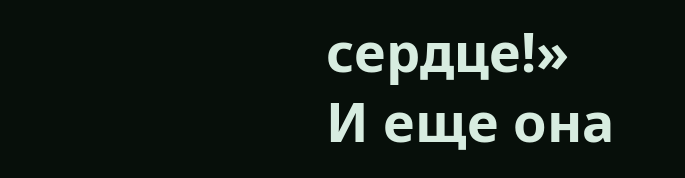сердце!»
И еще она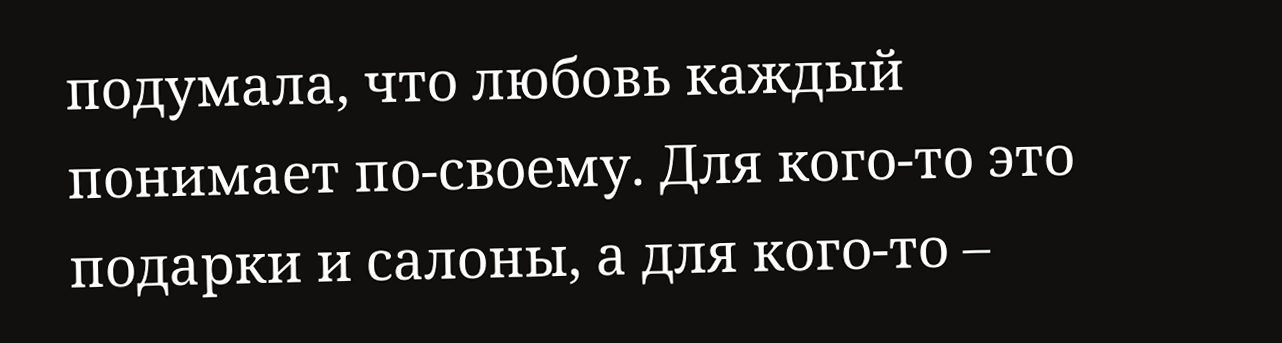подумала, что любовь каждый понимает по-своему. Для кого-то это подарки и салоны, а для кого-то –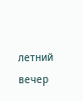летний вечер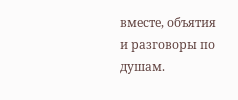вместе, объятия и разговоры по душам.